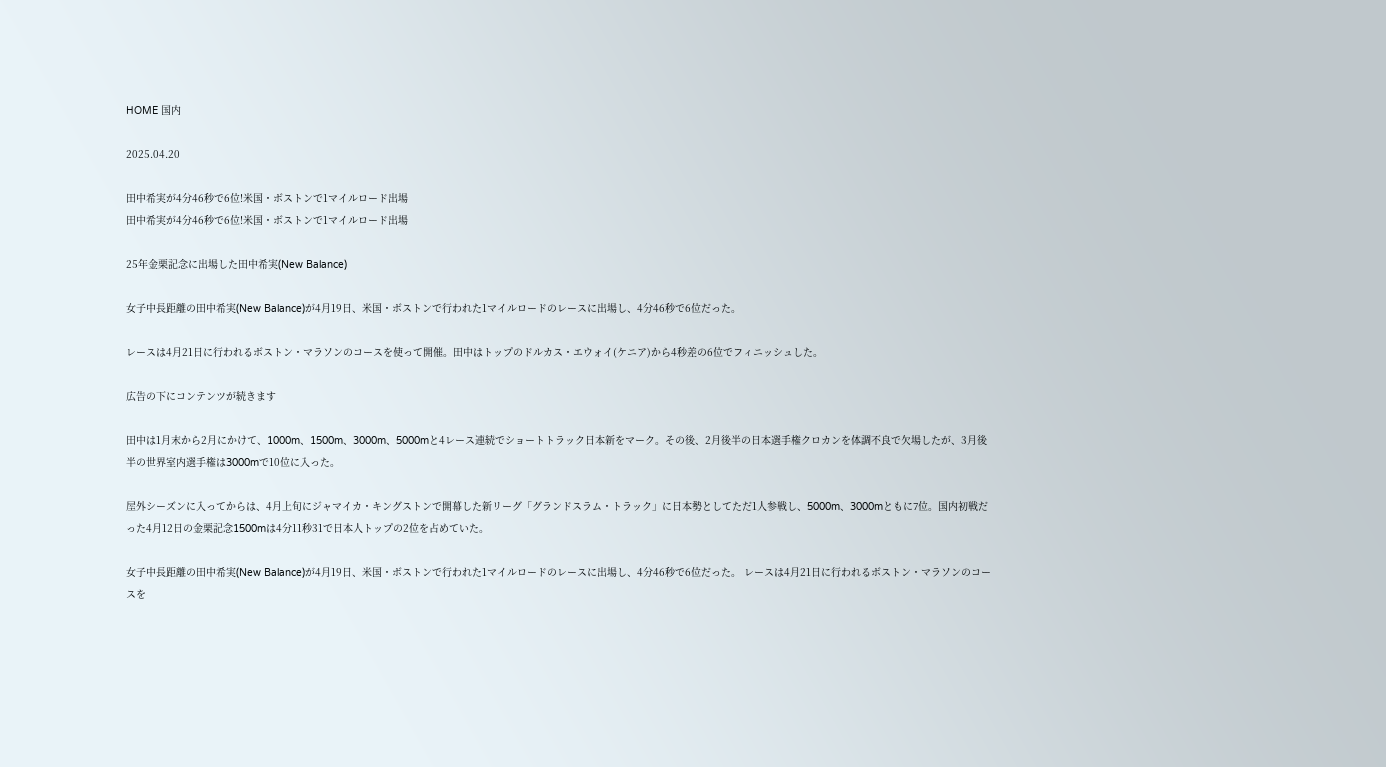HOME 国内

2025.04.20

田中希実が4分46秒で6位!米国・ボストンで1マイルロード出場
田中希実が4分46秒で6位!米国・ボストンで1マイルロード出場

25年金栗記念に出場した田中希実(New Balance)

女子中長距離の田中希実(New Balance)が4月19日、米国・ボストンで行われた1マイルロードのレースに出場し、4分46秒で6位だった。

レースは4月21日に行われるボストン・マラソンのコースを使って開催。田中はトップのドルカス・エウォイ(ケニア)から4秒差の6位でフィニッシュした。

広告の下にコンテンツが続きます

田中は1月末から2月にかけて、1000m、1500m、3000m、5000mと4レース連続でショートトラック日本新をマーク。その後、2月後半の日本選手権クロカンを体調不良で欠場したが、3月後半の世界室内選手権は3000mで10位に入った。

屋外シーズンに入ってからは、4月上旬にジャマイカ・キングストンで開幕した新リーグ「グランドスラム・トラック」に日本勢としてただ1人参戦し、5000m、3000mともに7位。国内初戦だった4月12日の金栗記念1500mは4分11秒31で日本人トップの2位を占めていた。

女子中長距離の田中希実(New Balance)が4月19日、米国・ボストンで行われた1マイルロードのレースに出場し、4分46秒で6位だった。 レースは4月21日に行われるボストン・マラソンのコースを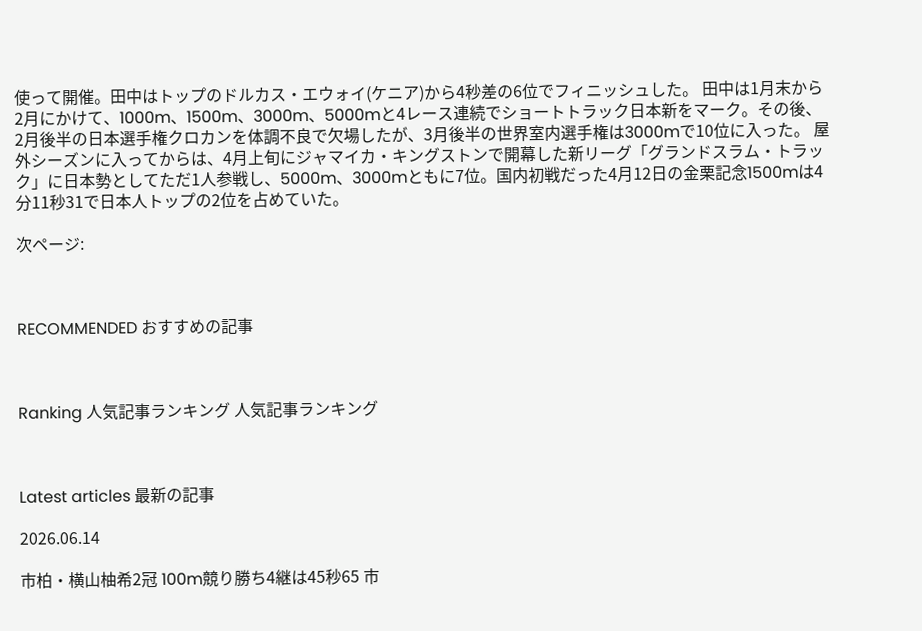使って開催。田中はトップのドルカス・エウォイ(ケニア)から4秒差の6位でフィニッシュした。 田中は1月末から2月にかけて、1000m、1500m、3000m、5000mと4レース連続でショートトラック日本新をマーク。その後、2月後半の日本選手権クロカンを体調不良で欠場したが、3月後半の世界室内選手権は3000mで10位に入った。 屋外シーズンに入ってからは、4月上旬にジャマイカ・キングストンで開幕した新リーグ「グランドスラム・トラック」に日本勢としてただ1人参戦し、5000m、3000mともに7位。国内初戦だった4月12日の金栗記念1500mは4分11秒31で日本人トップの2位を占めていた。

次ページ:



RECOMMENDED おすすめの記事



Ranking 人気記事ランキング 人気記事ランキング



Latest articles 最新の記事

2026.06.14

市柏・横山柚希2冠 100m競り勝ち4継は45秒65 市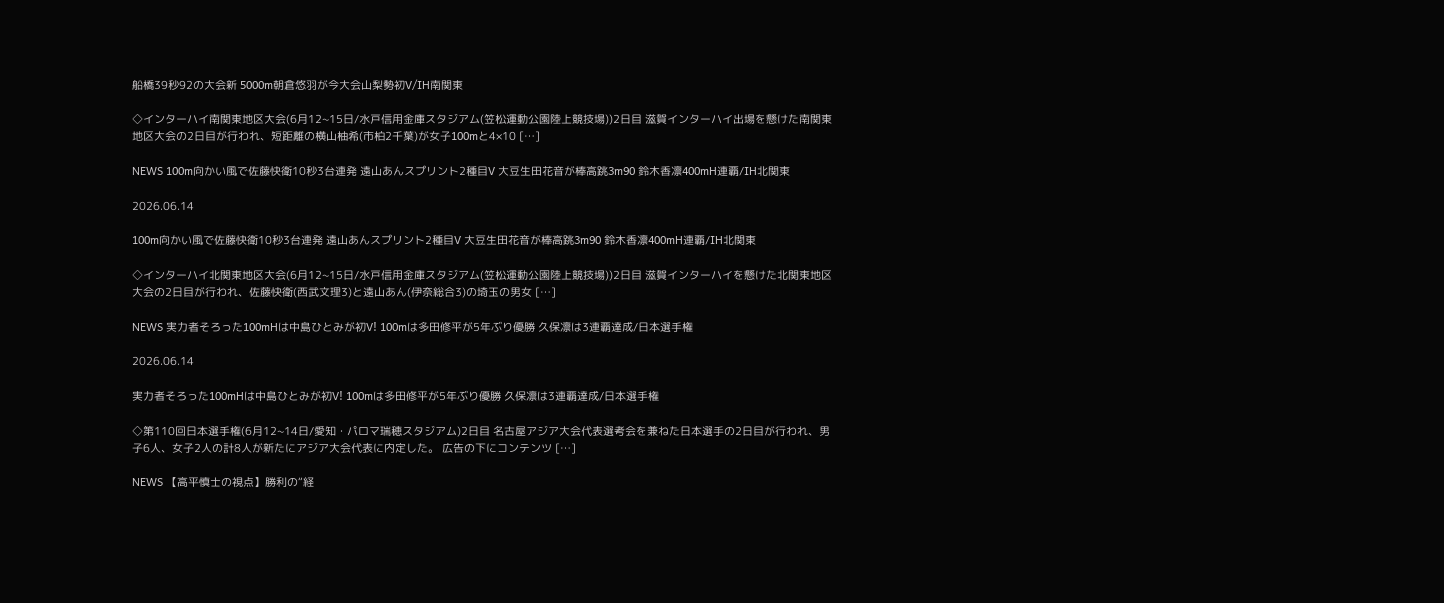船橋39秒92の大会新 5000m朝倉悠羽が今大会山梨勢初V/IH南関東

◇インターハイ南関東地区大会(6月12~15日/水戸信用金庫スタジアム(笠松運動公園陸上競技場))2日目 滋賀インターハイ出場を懸けた南関東地区大会の2日目が行われ、短距離の横山柚希(市柏2千葉)が女子100mと4×10 […]

NEWS 100m向かい風で佐藤快衛10秒3台連発 遠山あんスプリント2種目V 大豆生田花音が棒高跳3m90 鈴木香凛400mH連覇/IH北関東

2026.06.14

100m向かい風で佐藤快衛10秒3台連発 遠山あんスプリント2種目V 大豆生田花音が棒高跳3m90 鈴木香凛400mH連覇/IH北関東

◇インターハイ北関東地区大会(6月12~15日/水戸信用金庫スタジアム(笠松運動公園陸上競技場))2日目 滋賀インターハイを懸けた北関東地区大会の2日目が行われ、佐藤快衛(西武文理3)と遠山あん(伊奈総合3)の埼玉の男女 […]

NEWS 実力者そろった100mHは中島ひとみが初V! 100mは多田修平が5年ぶり優勝 久保凛は3連覇達成/日本選手権

2026.06.14

実力者そろった100mHは中島ひとみが初V! 100mは多田修平が5年ぶり優勝 久保凛は3連覇達成/日本選手権

◇第110回日本選手権(6月12~14日/愛知・パロマ瑞穂スタジアム)2日目 名古屋アジア大会代表選考会を兼ねた日本選手の2日目が行われ、男子6人、女子2人の計8人が新たにアジア大会代表に内定した。 広告の下にコンテンツ […]

NEWS 【高平慎士の視点】勝利の“経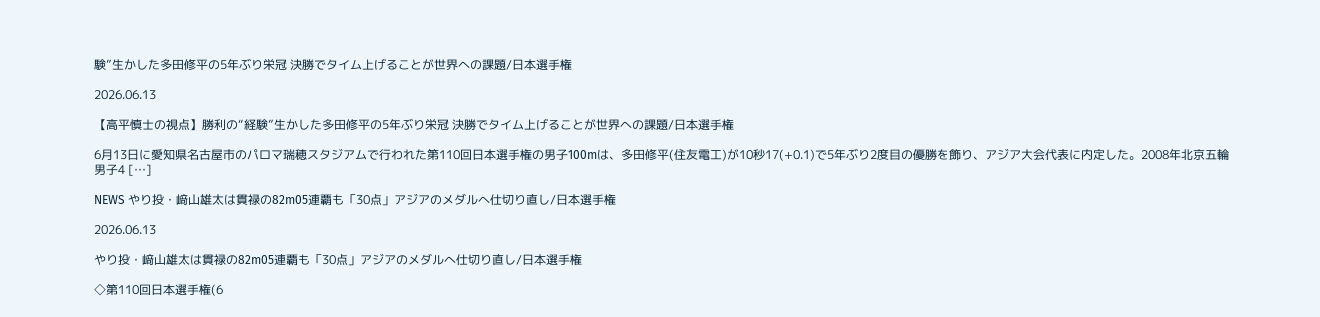験”生かした多田修平の5年ぶり栄冠 決勝でタイム上げることが世界への課題/日本選手権

2026.06.13

【高平慎士の視点】勝利の“経験”生かした多田修平の5年ぶり栄冠 決勝でタイム上げることが世界への課題/日本選手権

6月13日に愛知県名古屋市のパロマ瑞穂スタジアムで行われた第110回日本選手権の男子100mは、多田修平(住友電工)が10秒17(+0.1)で5年ぶり2度目の優勝を飾り、アジア大会代表に内定した。2008年北京五輪男子4 […]

NEWS やり投・﨑山雄太は貫禄の82m05連覇も「30点」アジアのメダルへ仕切り直し/日本選手権

2026.06.13

やり投・﨑山雄太は貫禄の82m05連覇も「30点」アジアのメダルへ仕切り直し/日本選手権

◇第110回日本選手権(6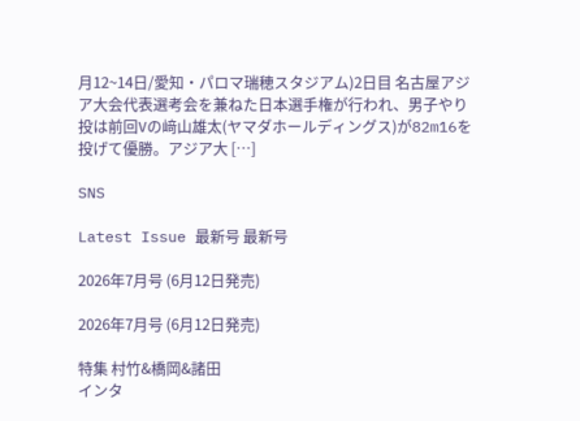月12~14日/愛知・パロマ瑞穂スタジアム)2日目 名古屋アジア大会代表選考会を兼ねた日本選手権が行われ、男子やり投は前回Vの﨑山雄太(ヤマダホールディングス)が82m16を投げて優勝。アジア大 […]

SNS

Latest Issue 最新号 最新号

2026年7月号 (6月12日発売)

2026年7月号 (6月12日発売)

特集 村竹&橋岡&諸田
インタ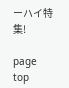ーハイ特集!

page top